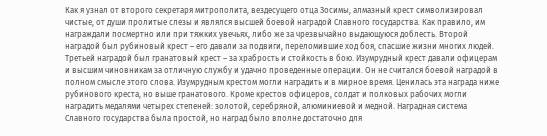Как я узнал от второго секретаря митрополита, вездесущего отца Зосимы, алмазный крест символизировал чистые, от души пролитые слезы и являлся высшей боевой наградой Славного государства. Как правило, им награждали посмертно или при тяжких увечьях, либо же за чрезвычайно выдающуюся доблесть. Второй наградой был рубиновый крест – его давали за подвиги, переломившие ход боя, спасшие жизни многих людей. Третьей наградой был гранатовый крест – за храбрость и стойкость в бою. Изумрудный крест давали офицерам и высшим чиновникам за отличную службу и удачно проведенные операции. Он не считался боевой наградой в полном смысле этого слова. Изумрудным крестом могли наградить и в мирное время. Ценилась эта награда ниже рубинового креста, но выше гранатового. Кроме крестов офицеров, солдат и полковых рабочих могли наградить медалями четырех степеней: золотой, серебряной, алюминиевой и медной. Наградная система Славного государства была простой, но наград было вполне достаточно для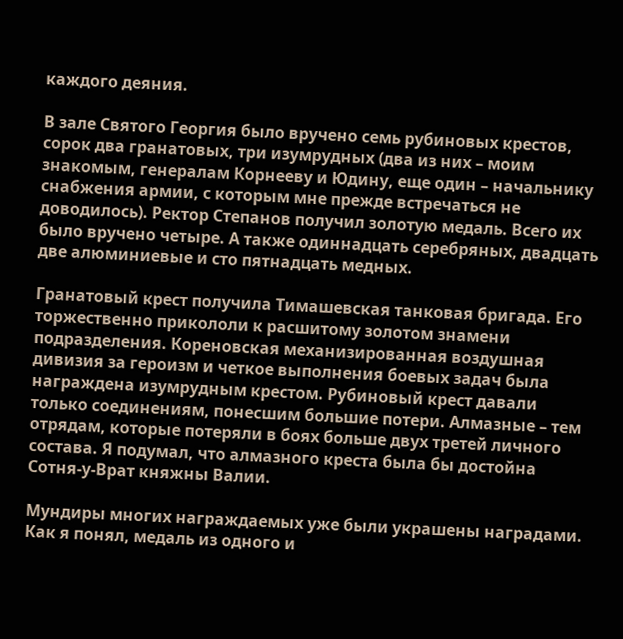каждого деяния.

В зале Святого Георгия было вручено семь рубиновых крестов, сорок два гранатовых, три изумрудных (два из них – моим знакомым, генералам Корнееву и Юдину, еще один – начальнику снабжения армии, с которым мне прежде встречаться не доводилось). Ректор Степанов получил золотую медаль. Всего их было вручено четыре. А также одиннадцать серебряных, двадцать две алюминиевые и сто пятнадцать медных.

Гранатовый крест получила Тимашевская танковая бригада. Его торжественно прикололи к расшитому золотом знамени подразделения. Кореновская механизированная воздушная дивизия за героизм и четкое выполнения боевых задач была награждена изумрудным крестом. Рубиновый крест давали только соединениям, понесшим большие потери. Алмазные – тем отрядам, которые потеряли в боях больше двух третей личного состава. Я подумал, что алмазного креста была бы достойна Сотня-у-Врат княжны Валии.

Мундиры многих награждаемых уже были украшены наградами. Как я понял, медаль из одного и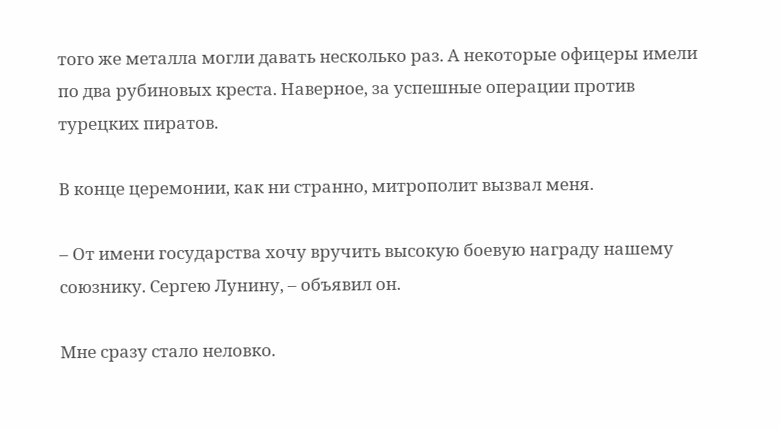того же металла могли давать несколько раз. А некоторые офицеры имели по два рубиновых креста. Наверное, за успешные операции против турецких пиратов.

В конце церемонии, как ни странно, митрополит вызвал меня.

– От имени государства хочу вручить высокую боевую награду нашему союзнику. Сергею Лунину, – объявил он.

Мне сразу стало неловко.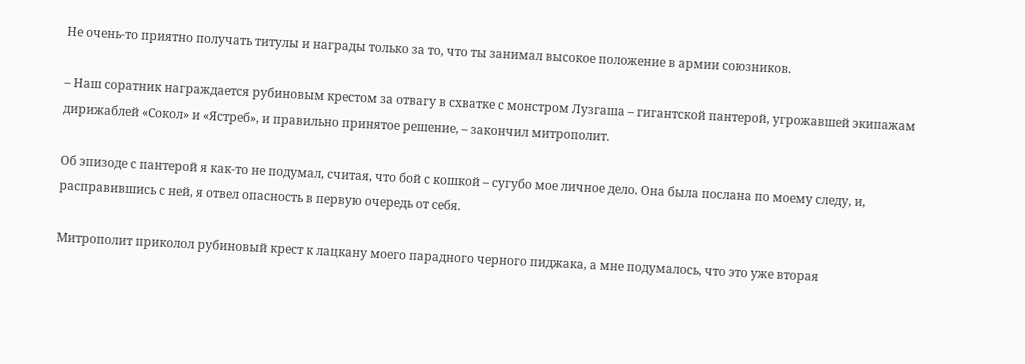Не очень-то приятно получать титулы и награды только за то, что ты занимал высокое положение в армии союзников.

– Наш соратник награждается рубиновым крестом за отвагу в схватке с монстром Лузгаша – гигантской пантерой, угрожавшей экипажам дирижаблей «Сокол» и «Ястреб», и правильно принятое решение, – закончил митрополит.

Об эпизоде с пантерой я как-то не подумал, считая, что бой с кошкой – сугубо мое личное дело. Она была послана по моему следу, и, расправившись с ней, я отвел опасность в первую очередь от себя.

Митрополит приколол рубиновый крест к лацкану моего парадного черного пиджака, а мне подумалось, что это уже вторая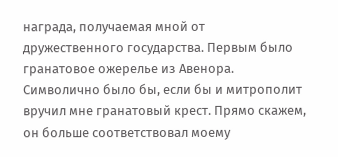награда, получаемая мной от дружественного государства. Первым было гранатовое ожерелье из Авенора. Символично было бы, если бы и митрополит вручил мне гранатовый крест. Прямо скажем, он больше соответствовал моему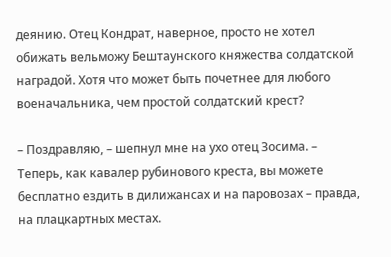деянию. Отец Кондрат, наверное, просто не хотел обижать вельможу Бештаунского княжества солдатской наградой. Хотя что может быть почетнее для любого военачальника, чем простой солдатский крест?

– Поздравляю, – шепнул мне на ухо отец Зосима. – Теперь, как кавалер рубинового креста, вы можете бесплатно ездить в дилижансах и на паровозах – правда, на плацкартных местах.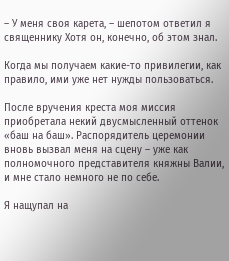– У меня своя карета, – шепотом ответил я священнику Хотя он, конечно, об этом знал.

Когда мы получаем какие-то привилегии, как правило, ими уже нет нужды пользоваться.

После вручения креста моя миссия приобретала некий двусмысленный оттенок «баш на баш». Распорядитель церемонии вновь вызвал меня на сцену – уже как полномочного представителя княжны Валии, и мне стало немного не по себе.

Я нащупал на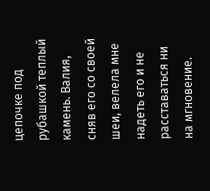цепочке под рубашкой теплый камень. Валия, сняв его со своей шеи, велела мне надеть его и не расставаться ни на мгновение.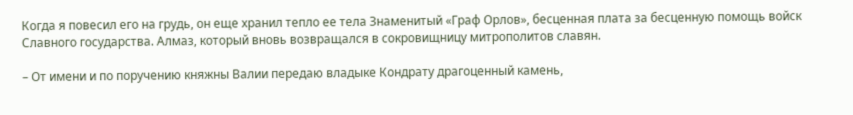Когда я повесил его на грудь, он еще хранил тепло ее тела Знаменитый «Граф Орлов», бесценная плата за бесценную помощь войск Славного государства. Алмаз, который вновь возвращался в сокровищницу митрополитов славян.

– От имени и по поручению княжны Валии передаю владыке Кондрату драгоценный камень,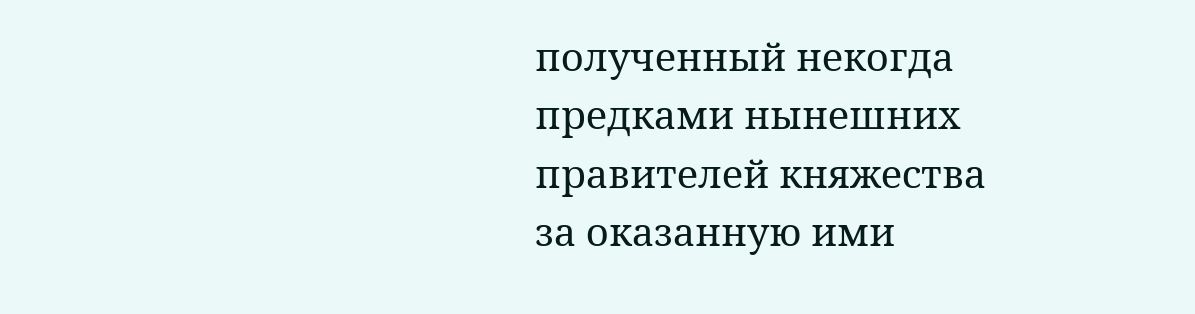полученный некогда предками нынешних правителей княжества за оказанную ими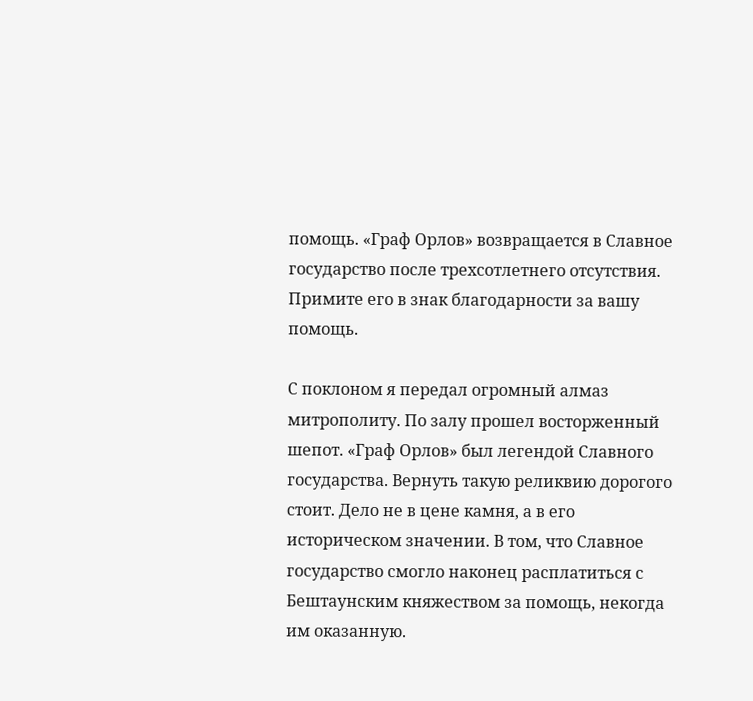помощь. «Граф Орлов» возвращается в Славное государство после трехсотлетнего отсутствия. Примите его в знак благодарности за вашу помощь.

С поклоном я передал огромный алмаз митрополиту. По залу прошел восторженный шепот. «Граф Орлов» был легендой Славного государства. Вернуть такую реликвию дорогого стоит. Дело не в цене камня, а в его историческом значении. В том, что Славное государство смогло наконец расплатиться с Бештаунским княжеством за помощь, некогда им оказанную.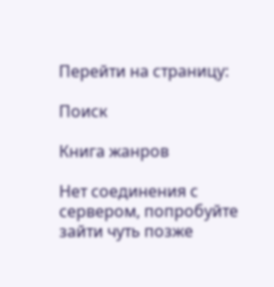Перейти на страницу:

Поиск

Книга жанров

Нет соединения с сервером, попробуйте зайти чуть позже